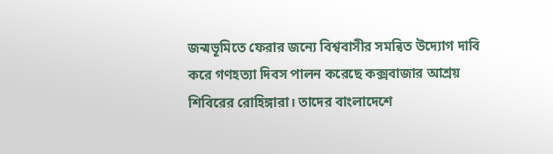জন্মভূমিতে ফেরার জন্যে বিশ্ববাসীর সমন্বিত উদ্যোগ দাবি করে গণহত্যা দিবস পালন করেছে কক্সবাজার আশ্রয় শিবিরের রোহিঙ্গারা। তাদের বাংলাদেশে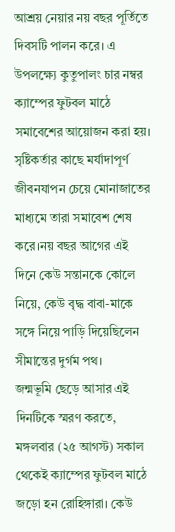আশ্রয় নেয়ার নয় বছর পূর্তিতে দিবসটি পালন করে। এ উপলক্ষ্যে কুতুপালং চার নম্বর ক্যাম্পের ফুটবল মাঠে সমাবেশের আয়োজন করা হয়। সৃষ্টিকর্তার কাছে মর্যাদাপূর্ণ জীবনযাপন চেয়ে মোনাজাতের মাধ্যমে তারা সমাবেশ শেষ করে।নয় বছর আগের এই দিনে কেউ সন্তানকে কোলে নিয়ে, কেউ বৃদ্ধ বাবা-মাকে সঙ্গে নিয়ে পাড়ি দিয়েছিলেন সীমান্তের দুর্গম পথ।
জন্মভূমি ছেড়ে আসার এই দিনটিকে স্মরণ করতে, মঙ্গলবার (২৫ আগস্ট) সকাল থেকেই ক্যাম্পের ফুটবল মাঠে জড়ো হন রোহিঙ্গারা। কেউ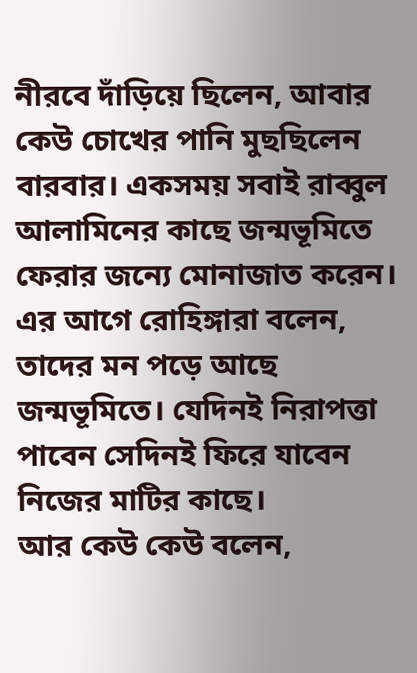নীরবে দাঁড়িয়ে ছিলেন, আবার কেউ চোখের পানি মুছছিলেন বারবার। একসময় সবাই রাব্বুল আলামিনের কাছে জন্মভূমিতে ফেরার জন্যে মোনাজাত করেন।
এর আগে রোহিঙ্গারা বলেন, তাদের মন পড়ে আছে জন্মভূমিতে। যেদিনই নিরাপত্তা পাবেন সেদিনই ফিরে যাবেন নিজের মাটির কাছে।
আর কেউ কেউ বলেন,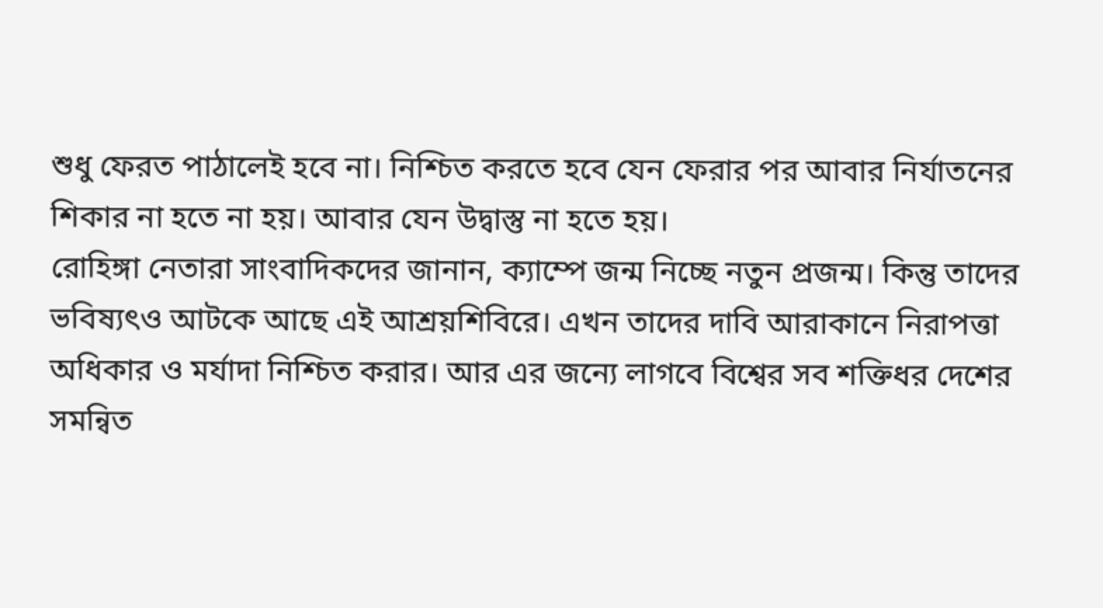শুধু ফেরত পাঠালেই হবে না। নিশ্চিত করতে হবে যেন ফেরার পর আবার নির্যাতনের শিকার না হতে না হয়। আবার যেন উদ্বাস্তু না হতে হয়।
রোহিঙ্গা নেতারা সাংবাদিকদের জানান, ক্যাম্পে জন্ম নিচ্ছে নতুন প্রজন্ম। কিন্তু তাদের ভবিষ্যৎও আটকে আছে এই আশ্রয়শিবিরে। এখন তাদের দাবি আরাকানে নিরাপত্তা অধিকার ও মর্যাদা নিশ্চিত করার। আর এর জন্যে লাগবে বিশ্বের সব শক্তিধর দেশের সমন্বিত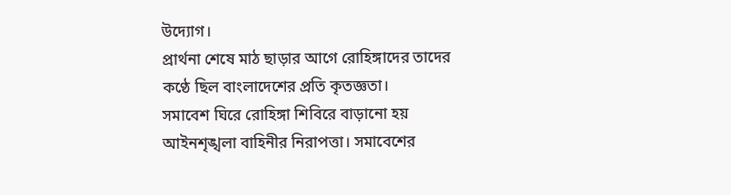উদ্যোগ।
প্রার্থনা শেষে মাঠ ছাড়ার আগে রোহিঙ্গাদের তাদের কণ্ঠে ছিল বাংলাদেশের প্রতি কৃতজ্ঞতা।
সমাবেশ ঘিরে রোহিঙ্গা শিবিরে বাড়ানো হয় আইনশৃঙ্খলা বাহিনীর নিরাপত্তা। সমাবেশের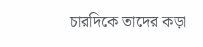চারদিকে তাদের কড়া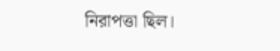নিরাপত্তা ছিল।